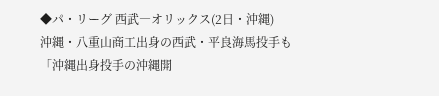◆パ・リーグ 西武―オリックス(2日・沖縄)
沖縄・八重山商工出身の西武・平良海馬投手も「沖縄出身投手の沖縄開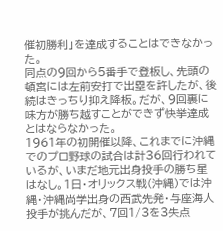催初勝利」を達成することはできなかった。
同点の9回から5番手で登板し、先頭の頓宮には左前安打で出塁を許したが、後続はきっちり抑え降板。だが、9回裏に味方が勝ち越すことができず快挙達成とはならなかった。
1961年の初開催以降、これまでに沖縄でのプロ野球の試合は計36回行われているが、いまだ地元出身投手の勝ち星はなし。1日・オリックス戦(沖縄)では沖縄・沖縄尚学出身の西武先発・与座海人投手が挑んだが、7回1/3を3失点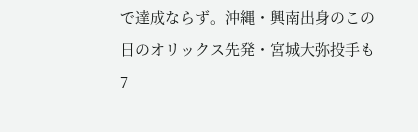で達成ならず。沖縄・興南出身のこの日のオリックス先発・宮城大弥投手も7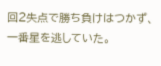回2失点で勝ち負けはつかず、一番星を逃していた。